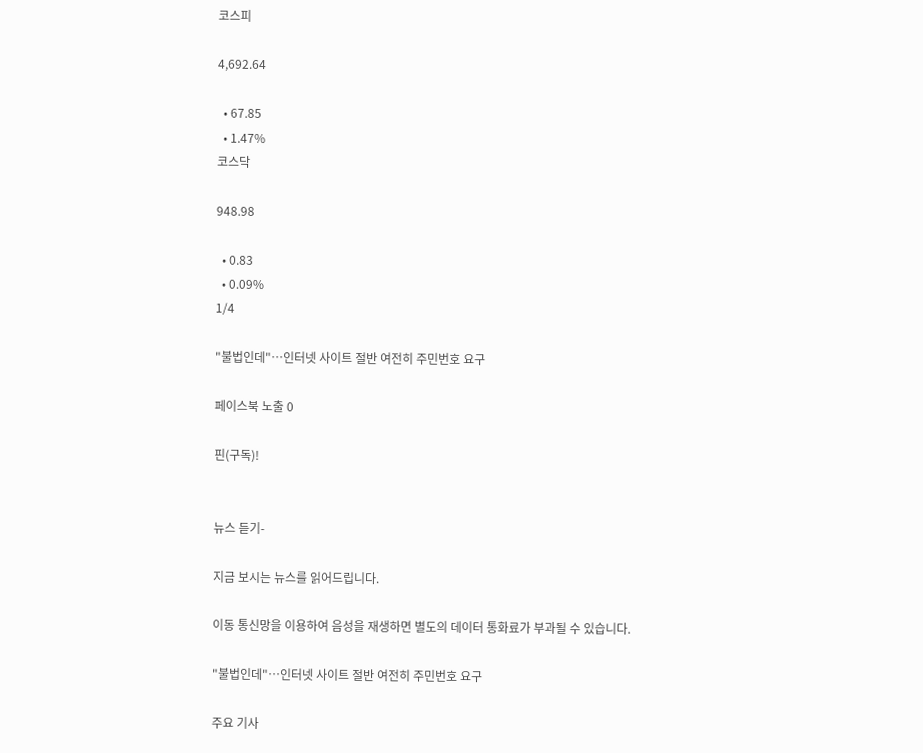코스피

4,692.64

  • 67.85
  • 1.47%
코스닥

948.98

  • 0.83
  • 0.09%
1/4

"불법인데"…인터넷 사이트 절반 여전히 주민번호 요구

페이스북 노출 0

핀(구독)!


뉴스 듣기-

지금 보시는 뉴스를 읽어드립니다.

이동 통신망을 이용하여 음성을 재생하면 별도의 데이터 통화료가 부과될 수 있습니다.

"불법인데"…인터넷 사이트 절반 여전히 주민번호 요구

주요 기사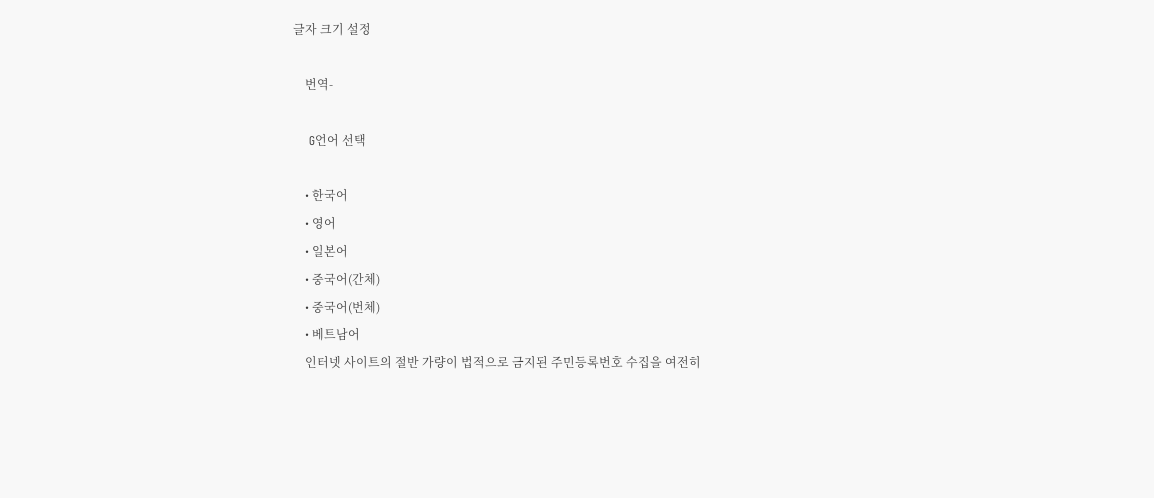글자 크기 설정

    번역-

    G언어 선택

    • 한국어
    • 영어
    • 일본어
    • 중국어(간체)
    • 중국어(번체)
    • 베트남어
    인터넷 사이트의 절반 가량이 법적으로 금지된 주민등록번호 수집을 여전히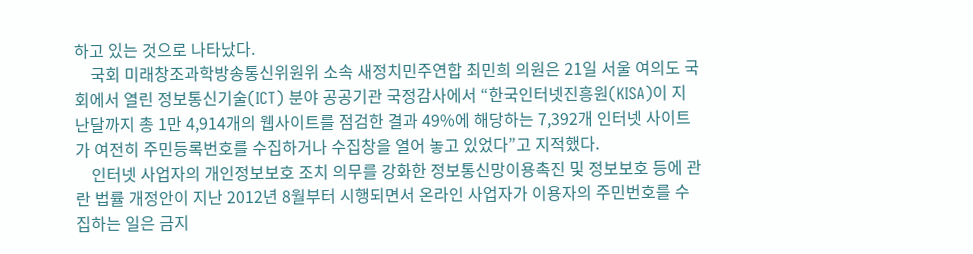하고 있는 것으로 나타났다.
    국회 미래창조과학방송통신위원위 소속 새정치민주연합 최민희 의원은 21일 서울 여의도 국회에서 열린 정보통신기술(ICT) 분야 공공기관 국정감사에서 “한국인터넷진흥원(KISA)이 지난달까지 총 1만 4,914개의 웹사이트를 점검한 결과 49%에 해당하는 7,392개 인터넷 사이트가 여전히 주민등록번호를 수집하거나 수집창을 열어 놓고 있었다”고 지적했다.
    인터넷 사업자의 개인정보보호 조치 의무를 강화한 정보통신망이용촉진 및 정보보호 등에 관란 법률 개정안이 지난 2012년 8월부터 시행되면서 온라인 사업자가 이용자의 주민번호를 수집하는 일은 금지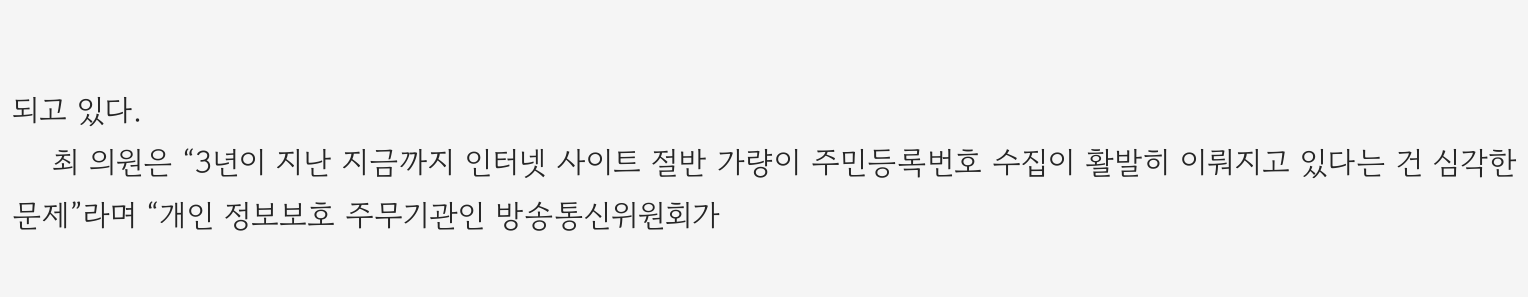되고 있다.
    최 의원은 “3년이 지난 지금까지 인터넷 사이트 절반 가량이 주민등록번호 수집이 활발히 이뤄지고 있다는 건 심각한 문제”라며 “개인 정보보호 주무기관인 방송통신위원회가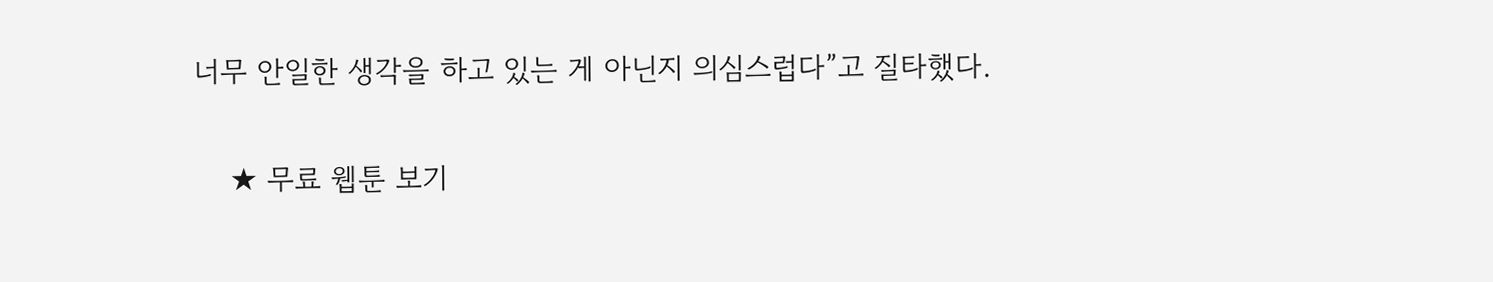너무 안일한 생각을 하고 있는 게 아닌지 의심스럽다”고 질타했다.

    ★ 무료 웹툰 보기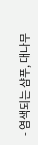- 염색되는 샴푸, 대나무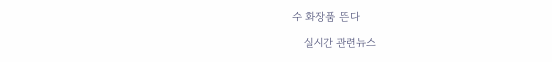수 화장품 뜬다

    실시간 관련뉴스